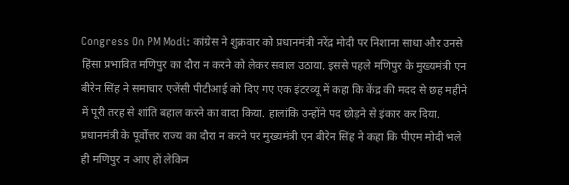Congress On PM Modi: कांग्रेस ने शुक्रवार को प्रधानमंत्री नरेंद्र मोदी पर निशाना साधा और उनसे हिंसा प्रभावित मणिपुर का दौरा न करने को लेकर सवाल उठाया. इससे पहले मणिपुर के मुख्यमंत्री एन बीरेन सिंह ने समाचार एजेंसी पीटीआई को दिए गए एक इंटरव्यू में कहा कि केंद्र की मदद से छह महीने में पूरी तरह से शांति बहाल करने का वादा किया. हालांकि उन्होंने पद छोड़ने से इंकार कर दिया.
प्रधानमंत्री के पूर्वोत्तर राज्य का दौरा न करने पर मुख्यमंत्री एन बीरेन सिंह ने कहा कि पीएम मोदी भले ही मणिपुर न आए हों लेकिन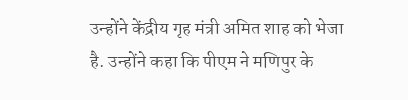उन्होंने केंद्रीय गृह मंत्री अमित शाह को भेजा है. उन्होंने कहा कि पीएम ने मणिपुर के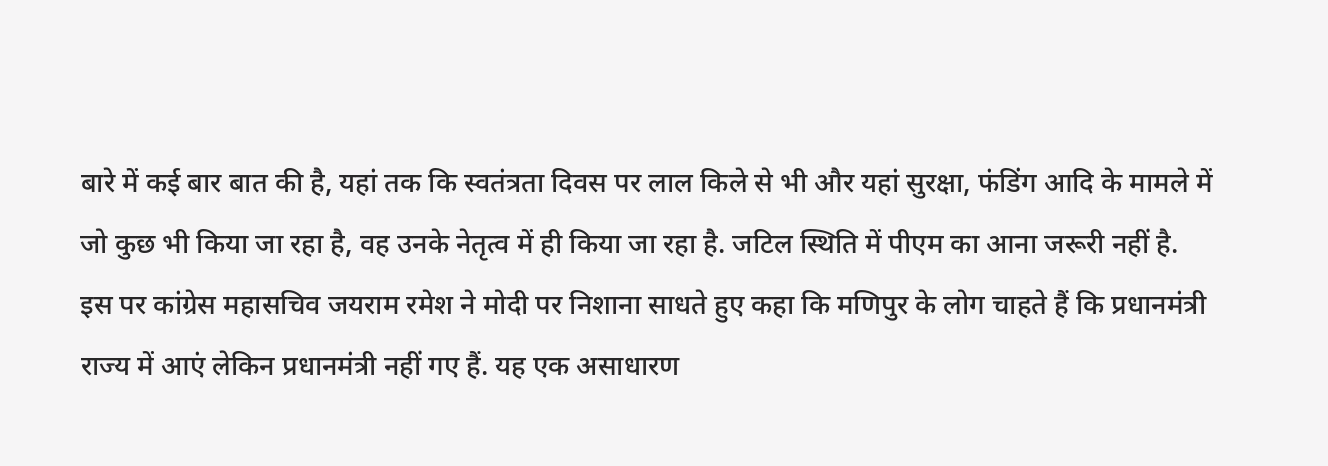बारे में कई बार बात की है, यहां तक कि स्वतंत्रता दिवस पर लाल किले से भी और यहां सुरक्षा, फंडिंग आदि के मामले में जो कुछ भी किया जा रहा है, वह उनके नेतृत्व में ही किया जा रहा है. जटिल स्थिति में पीएम का आना जरूरी नहीं है.
इस पर कांग्रेस महासचिव जयराम रमेश ने मोदी पर निशाना साधते हुए कहा कि मणिपुर के लोग चाहते हैं कि प्रधानमंत्री राज्य में आएं लेकिन प्रधानमंत्री नहीं गए हैं. यह एक असाधारण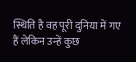स्थिति है वह पूरी दुनिया में गए हैं लेकिन उन्हें कुछ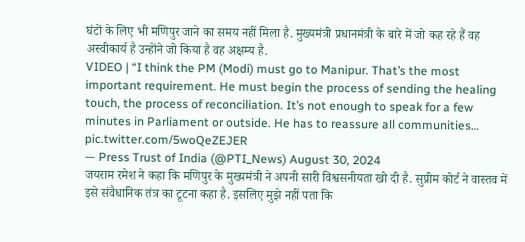घंटों के लिए भी मणिपुर जाने का समय नहीं मिला है. मुख्यमंत्री प्रधानमंत्री के बारे में जो कह रहे हैं वह अस्वीकार्य है उन्होंने जो किया है वह अक्षम्य है.
VIDEO | “I think the PM (Modi) must go to Manipur. That’s the most important requirement. He must begin the process of sending the healing touch, the process of reconciliation. It’s not enough to speak for a few minutes in Parliament or outside. He has to reassure all communities… pic.twitter.com/5woQeZEJER
— Press Trust of India (@PTI_News) August 30, 2024
जयराम रमेश ने कहा कि मणिपुर के मुख्यमंत्री ने अपनी सारी विश्वसनीयता खो दी है. सुप्रीम कोर्ट ने वास्तव में इसे संवैधानिक तंत्र का टूटना कहा है. इसलिए मुझे नहीं पता कि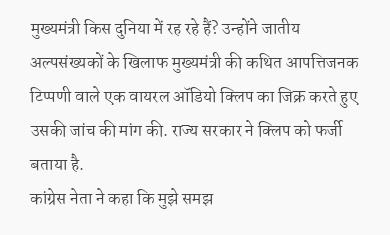मुख्यमंत्री किस दुनिया में रह रहे हैं? उन्होंने जातीय अल्पसंख्यकों के खिलाफ मुख्यमंत्री की कथित आपत्तिजनक टिप्पणी वाले एक वायरल ऑडियो क्लिप का जिक्र करते हुए उसकी जांच की मांग की. राज्य सरकार ने क्लिप को फर्जी बताया है.
कांग्रेस नेता ने कहा कि मुझे समझ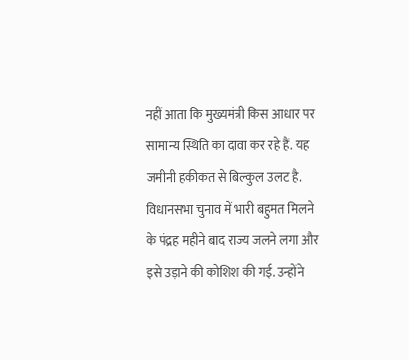नहीं आता कि मुख्यमंत्री किस आधार पर सामान्य स्थिति का दावा कर रहे हैं. यह जमीनी हकीकत से बिल्कुल उलट है. विधानसभा चुनाव में भारी बहुमत मिलने के पंद्रह महीने बाद राज्य जलने लगा और इसे उड़ाने की कोशिश की गई. उन्होंने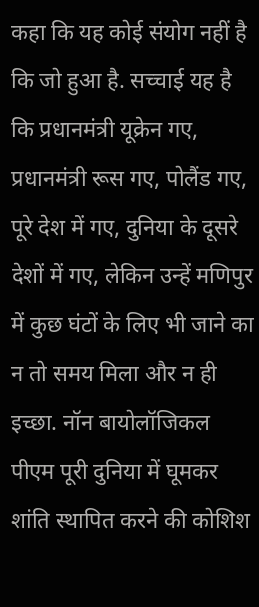कहा कि यह कोई संयोग नहीं है कि जो हुआ है. सच्चाई यह है कि प्रधानमंत्री यूक्रेन गए, प्रधानमंत्री रूस गए, पोलैंड गए, पूरे देश में गए, दुनिया के दूसरे देशों में गए, लेकिन उन्हें मणिपुर में कुछ घंटों के लिए भी जाने का न तो समय मिला और न ही इच्छा. नॉन बायोलॉजिकल पीएम पूरी दुनिया में घूमकर शांति स्थापित करने की कोशिश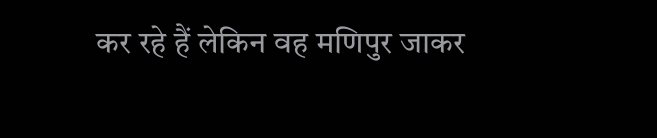कर रहे हैं लेकिन वह मणिपुर जाकर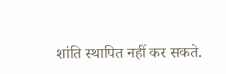शांति स्थापित नहीं कर सकते.